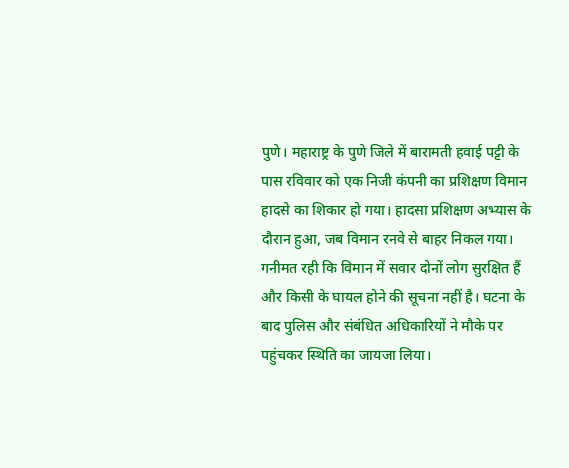पुणे। महाराष्ट्र के पुणे जिले में बारामती हवाई पट्टी के पास रविवार को एक निजी कंपनी का प्रशिक्षण विमान हादसे का शिकार हो गया। हादसा प्रशिक्षण अभ्यास के दौरान हुआ, जब विमान रनवे से बाहर निकल गया। गनीमत रही कि विमान में सवार दोनों लोग सुरक्षित हैं और किसी के घायल होने की सूचना नहीं है। घटना के बाद पुलिस और संबंधित अधिकारियों ने मौके पर पहुंचकर स्थिति का जायजा लिया।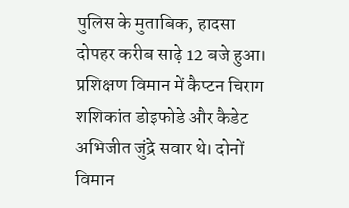पुलिस के मुताबिक, हादसा दोपहर करीब साढ़े 12 बजे हुआ। प्रशिक्षण विमान में कैप्टन चिराग शशिकांत डोइफोडे और कैडेट अभिजीत जुंद्रे सवार थे। दोनों विमान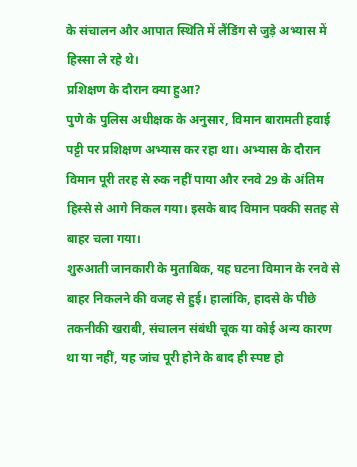के संचालन और आपात स्थिति में लैंडिंग से जुड़े अभ्यास में हिस्सा ले रहे थे।
प्रशिक्षण के दौरान क्या हुआ?
पुणे के पुलिस अधीक्षक के अनुसार, विमान बारामती हवाई पट्टी पर प्रशिक्षण अभ्यास कर रहा था। अभ्यास के दौरान विमान पूरी तरह से रुक नहीं पाया और रनवे 29 के अंतिम हिस्से से आगे निकल गया। इसके बाद विमान पक्की सतह से बाहर चला गया।
शुरुआती जानकारी के मुताबिक, यह घटना विमान के रनवे से बाहर निकलने की वजह से हुई। हालांकि, हादसे के पीछे तकनीकी खराबी, संचालन संबंधी चूक या कोई अन्य कारण था या नहीं, यह जांच पूरी होने के बाद ही स्पष्ट हो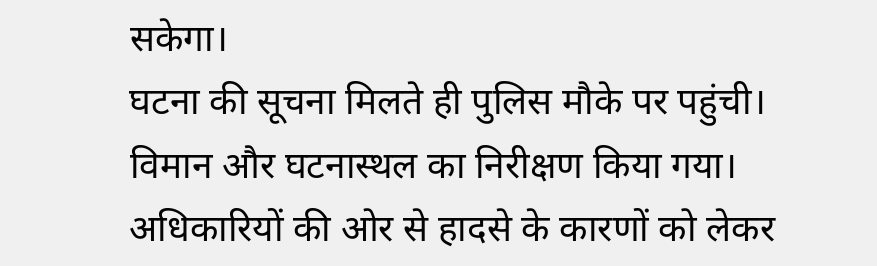सकेगा।
घटना की सूचना मिलते ही पुलिस मौके पर पहुंची। विमान और घटनास्थल का निरीक्षण किया गया। अधिकारियों की ओर से हादसे के कारणों को लेकर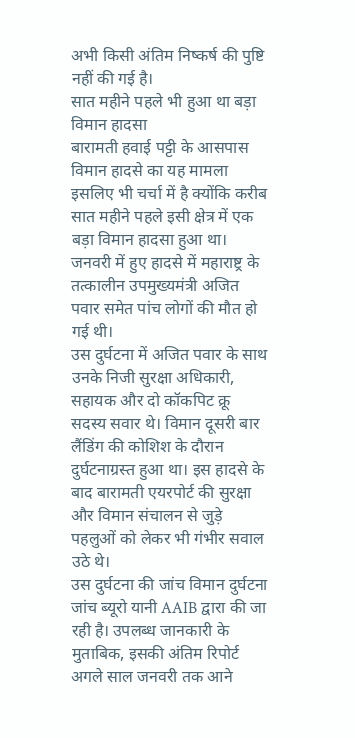अभी किसी अंतिम निष्कर्ष की पुष्टि नहीं की गई है।
सात महीने पहले भी हुआ था बड़ा विमान हादसा
बारामती हवाई पट्टी के आसपास विमान हादसे का यह मामला इसलिए भी चर्चा में है क्योंकि करीब सात महीने पहले इसी क्षेत्र में एक बड़ा विमान हादसा हुआ था। जनवरी में हुए हादसे में महाराष्ट्र के तत्कालीन उपमुख्यमंत्री अजित पवार समेत पांच लोगों की मौत हो गई थी।
उस दुर्घटना में अजित पवार के साथ उनके निजी सुरक्षा अधिकारी, सहायक और दो कॉकपिट क्रू सदस्य सवार थे। विमान दूसरी बार लैंडिंग की कोशिश के दौरान दुर्घटनाग्रस्त हुआ था। इस हादसे के बाद बारामती एयरपोर्ट की सुरक्षा और विमान संचालन से जुड़े पहलुओं को लेकर भी गंभीर सवाल उठे थे।
उस दुर्घटना की जांच विमान दुर्घटना जांच ब्यूरो यानी AAIB द्वारा की जा रही है। उपलब्ध जानकारी के मुताबिक, इसकी अंतिम रिपोर्ट अगले साल जनवरी तक आने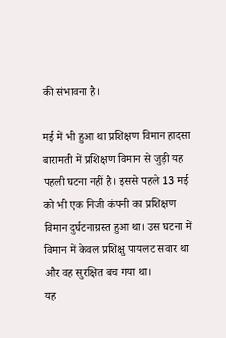की संभावना है।

मई में भी हुआ था प्रशिक्षण विमान हादसा
बारामती में प्रशिक्षण विमान से जुड़ी यह पहली घटना नहीं है। इससे पहले 13 मई को भी एक निजी कंपनी का प्रशिक्षण विमान दुर्घटनाग्रस्त हुआ था। उस घटना में विमान में केवल प्रशिक्षु पायलट सवार था और वह सुरक्षित बच गया था।
यह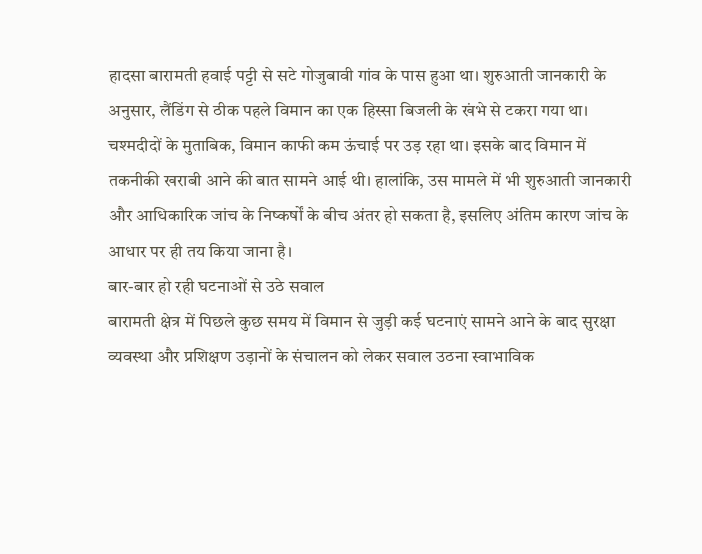हादसा बारामती हवाई पट्टी से सटे गोजुबावी गांव के पास हुआ था। शुरुआती जानकारी के अनुसार, लैंडिंग से ठीक पहले विमान का एक हिस्सा बिजली के खंभे से टकरा गया था।
चश्मदीदों के मुताबिक, विमान काफी कम ऊंचाई पर उड़ रहा था। इसके बाद विमान में तकनीकी खराबी आने की बात सामने आई थी। हालांकि, उस मामले में भी शुरुआती जानकारी और आधिकारिक जांच के निष्कर्षों के बीच अंतर हो सकता है, इसलिए अंतिम कारण जांच के आधार पर ही तय किया जाना है।
बार-बार हो रही घटनाओं से उठे सवाल
बारामती क्षेत्र में पिछले कुछ समय में विमान से जुड़ी कई घटनाएं सामने आने के बाद सुरक्षा व्यवस्था और प्रशिक्षण उड़ानों के संचालन को लेकर सवाल उठना स्वाभाविक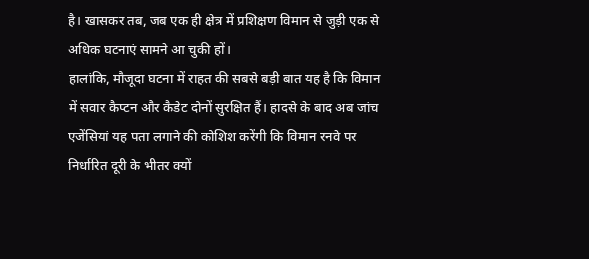है। खासकर तब, जब एक ही क्षेत्र में प्रशिक्षण विमान से जुड़ी एक से अधिक घटनाएं सामने आ चुकी हों।
हालांकि, मौजूदा घटना में राहत की सबसे बड़ी बात यह है कि विमान में सवार कैप्टन और कैडेट दोनों सुरक्षित हैं। हादसे के बाद अब जांच एजेंसियां यह पता लगाने की कोशिश करेंगी कि विमान रनवे पर निर्धारित दूरी के भीतर क्यों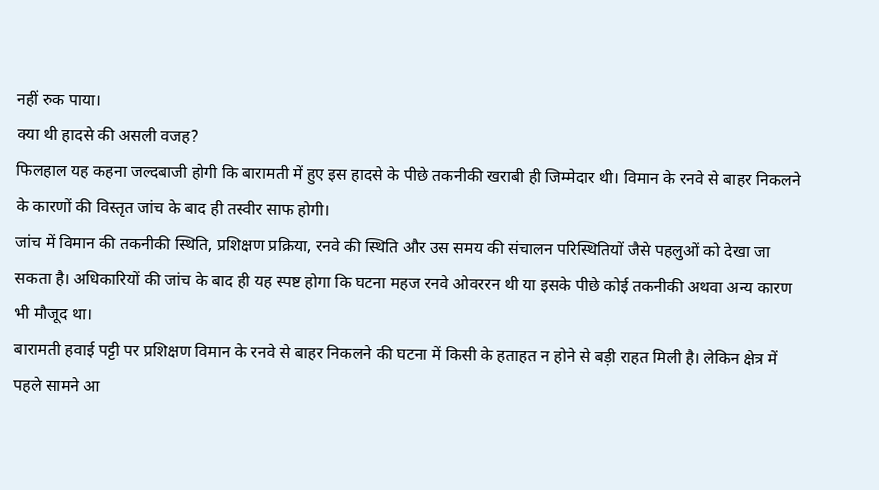नहीं रुक पाया।
क्या थी हादसे की असली वजह?
फिलहाल यह कहना जल्दबाजी होगी कि बारामती में हुए इस हादसे के पीछे तकनीकी खराबी ही जिम्मेदार थी। विमान के रनवे से बाहर निकलने के कारणों की विस्तृत जांच के बाद ही तस्वीर साफ होगी।
जांच में विमान की तकनीकी स्थिति, प्रशिक्षण प्रक्रिया, रनवे की स्थिति और उस समय की संचालन परिस्थितियों जैसे पहलुओं को देखा जा सकता है। अधिकारियों की जांच के बाद ही यह स्पष्ट होगा कि घटना महज रनवे ओवररन थी या इसके पीछे कोई तकनीकी अथवा अन्य कारण भी मौजूद था।
बारामती हवाई पट्टी पर प्रशिक्षण विमान के रनवे से बाहर निकलने की घटना में किसी के हताहत न होने से बड़ी राहत मिली है। लेकिन क्षेत्र में पहले सामने आ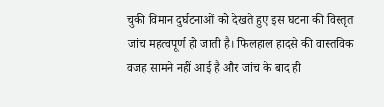चुकी विमान दुर्घटनाओं को देखते हुए इस घटना की विस्तृत जांच महत्वपूर्ण हो जाती है। फिलहाल हादसे की वास्तविक वजह सामने नहीं आई है और जांच के बाद ही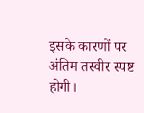इसके कारणों पर अंतिम तस्वीर स्पष्ट होगी।